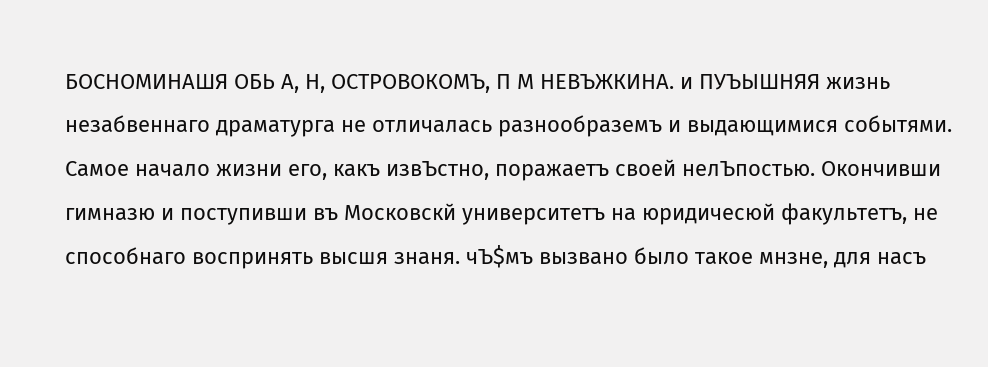БОСНОМИНАШЯ ОБЬ А, Н, ОСТРОВОКОМЪ, П М НЕВЪЖКИНА. и ПУЪЫШНЯЯ жизнь незабвеннаго драматурга не отличалась разнообраземъ и выдающимися событями. Самое начало жизни его, какъ извЪстно, поражаетъ своей нелЪпостью. Окончивши гимназю и поступивши въ Московскй университетъ на юридичесюй факультетъ, не способнаго воспринять высшя знаня. чЪ$мъ вызвано было такое мнзне, для насъ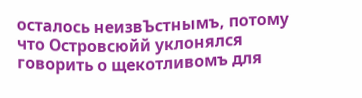осталось неизвЪстнымъ, потому что Островсюйй уклонялся говорить о щекотливомъ для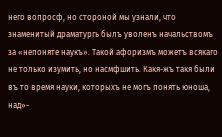него вопросф, но стороной мы узнали, что знаменитый драматургь былъ уволенъ начальствомъ за «непоняте наукъ». Такой афоризмъ можетъ всякаго не только изумить, но насмфшить. Какя-жъ такя были въ то время науки, которыхъ не могъ понять юноша, над»-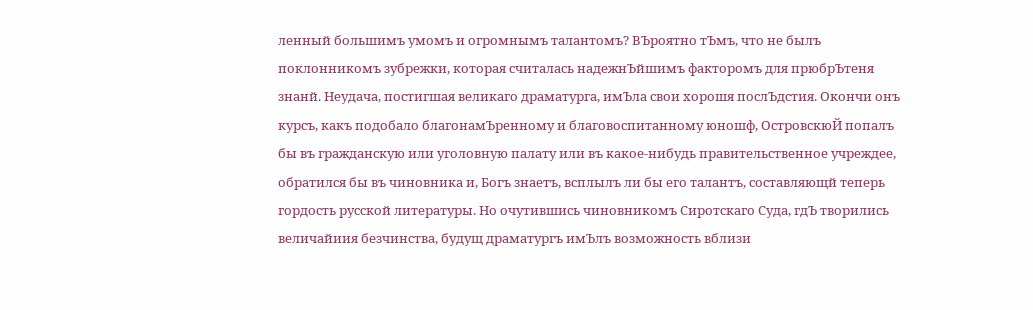ленный большимъ умомъ и огромнымъ талантомъ? ВЪроятно тЪмъ, что не былъ поклонникомъ зубрежки, которая считалась надежнЪйшимъ факторомъ для прюбрЪтеня знанй. Неудача, постигшая великаго драматурга, имЪла свои хорошя послЪдстия. Окончи онъ курсъ, какъ подобало благонамЪренному и благовоспитанному юношф, ОстровскюЙ попалъ бы въ гражданскую или уголовную палату или въ какое-нибудь правительственное учреждее, обратился бы въ чиновника и, Богъ знаетъ, всплылъ ли бы его талантъ, составляющй теперь гордость русской литературы. Но очутившись чиновникомъ Сиротскаго Суда, гдЪ творились величайиия безчинства, будущ драматургъ имЪлъ возможность вблизи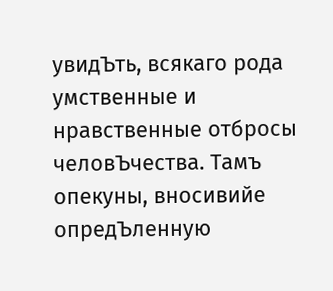увидЪть, всякаго рода умственные и нравственные отбросы человЪчества. Тамъ опекуны, вносивийе опредЪленную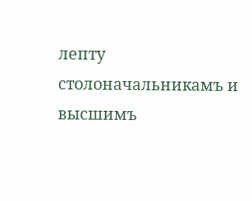лепту столоначальникамъ и высшимъ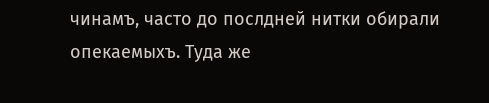чинамъ, часто до послдней нитки обирали опекаемыхъ. Туда же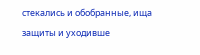стекались и обобранные, ища защиты и уходивше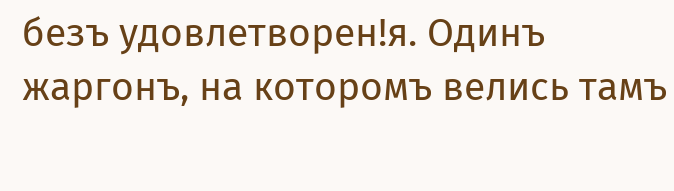безъ удовлетворен!я. Одинъ жаргонъ, на которомъ велись тамъ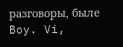разговоры, быле Boy. Vi,